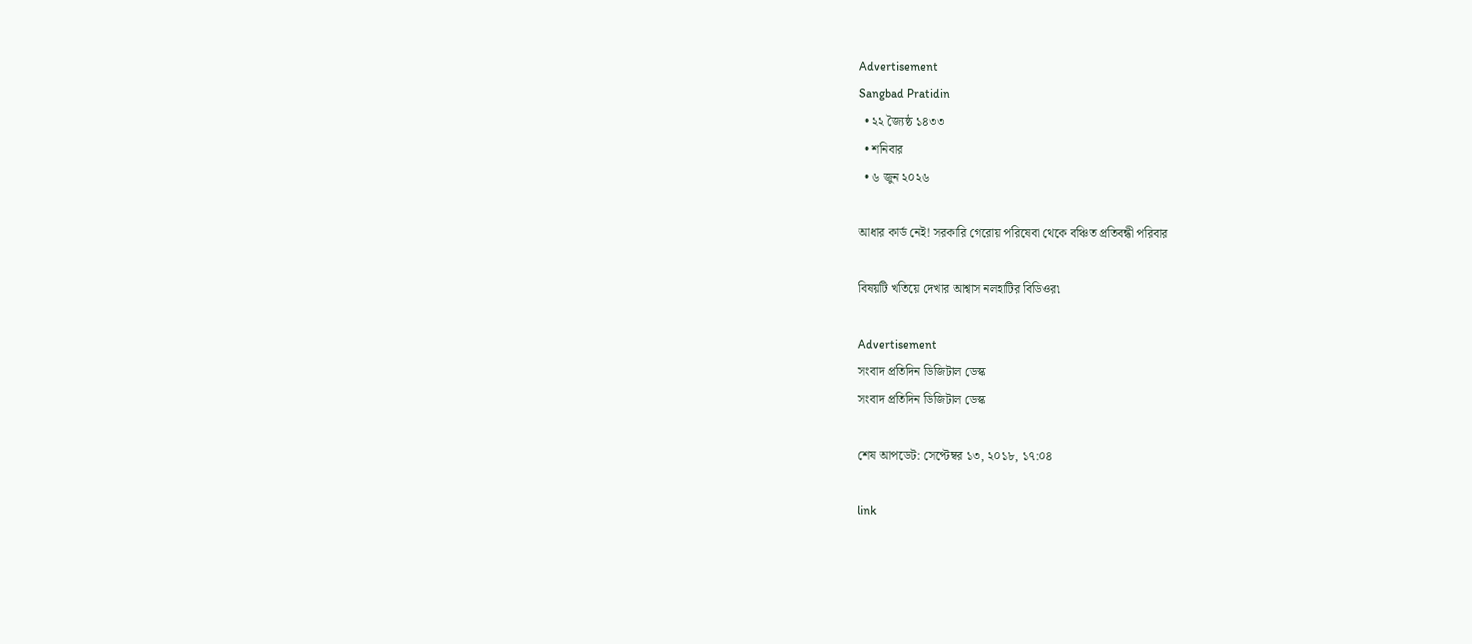Advertisement
Sangbad Pratidin
  • ২২ জ্যৈষ্ঠ ১৪৩৩
  • শনিবার
  • ৬ জুন ২০২৬

আধার কার্ড নেই! সরকারি গেরোয় পরিষেবা থেকে বঞ্চিত প্রতিবন্ধী পরিবার

বিষয়টি খতিয়ে দেখার আশ্বাস নলহাটির বিডিওর৷

Advertisement
সংবাদ প্রতিদিন ডিজিটাল ডেস্ক
সংবাদ প্রতিদিন ডিজিটাল ডেস্ক

শেষ আপডেট: সেপ্টেম্বর ১৩, ২০১৮, ১৭:০৪

link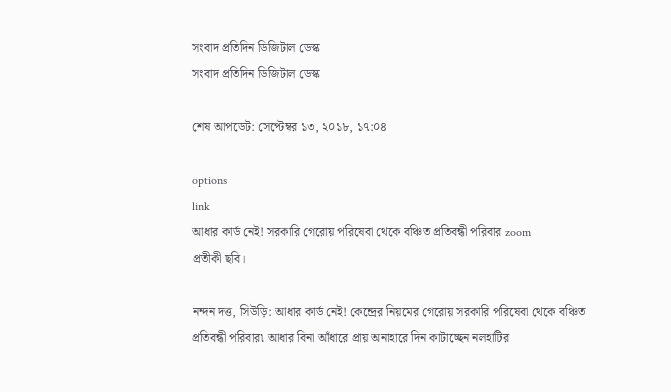সংবাদ প্রতিদিন ডিজিটাল ডেস্ক
সংবাদ প্রতিদিন ডিজিটাল ডেস্ক

শেষ আপডেট: সেপ্টেম্বর ১৩, ২০১৮, ১৭:০৪

options
link
আধার কার্ড নেই! সরকারি গেরোয় পরিষেবা থেকে বঞ্চিত প্রতিবন্ধী পরিবার zoom
প্রতীকী ছবি।

নন্দন দত্ত, সিউড়ি: আধার কার্ড নেই! কেন্দ্রের নিয়মের গেরোয় সরকারি পরিষেবা থেকে বঞ্চিত প্রতিবন্ধী পরিবার৷ আধার বিনা আঁধারে প্রায় অনাহারে দিন কাটাচ্ছেন নলহাটির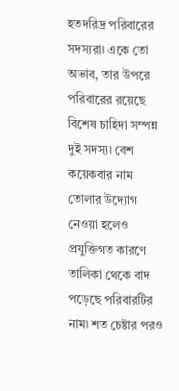হতদরিদ্র পরিবারের সদস্যরা৷ একে তো অভাব, তার উপরে পরিবারের রয়েছে বিশেষ চাহিদা সম্পন্ন দুই সদস্য৷ বেশ কয়েকবার নাম তোলার উদ্যোগ নেওয়া হলেও প্রযুক্তিগত কারণে তালিকা থেকে বাদ পড়েছে পরিবারটির নাম৷ শত চেষ্টার পরও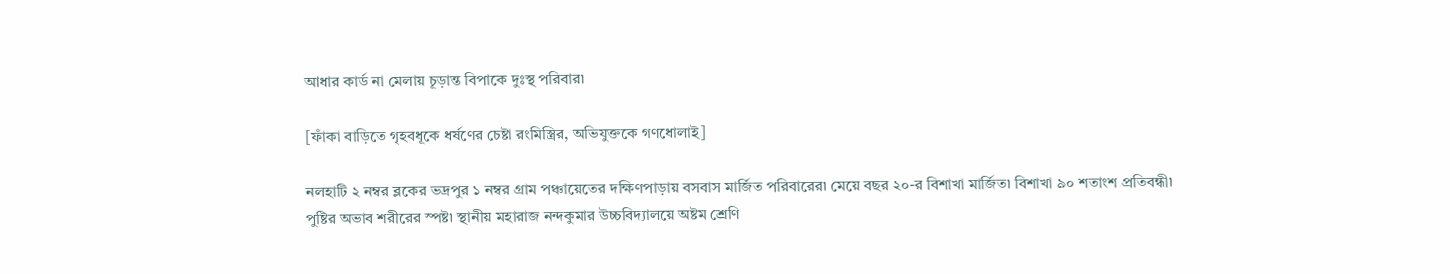আধার কার্ড না মেলায় চূড়ান্ত বিপাকে দুঃস্থ পরিবার৷

[ফাঁকা বাড়িতে গৃহবধূকে ধর্ষণের চেষ্টা রংমিস্ত্রির, অভিযুক্তকে গণধোলাই]

নলহাটি ২ নম্বর ব্লকের ভদ্রপুর ১ নম্বর গ্রাম পঞ্চায়েতের দক্ষিণপাড়ায় বসবাস মার্জিত পরিবারের৷ মেয়ে বছর ২০-র বিশাখা মার্জিত৷ বিশাখা ৯০ শতাংশ প্রতিবন্ধী৷ পুষ্টির অভাব শরীরের স্পষ্ট৷ স্থানীয় মহারাজ নন্দকুমার উচ্চবিদ্যালয়ে অষ্টম শ্রেণি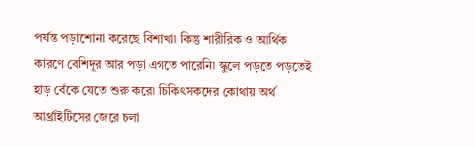পর্যন্ত পড়াশোনা করেছে বিশাখা৷ কিন্তু শারীরিক ও আর্থিক কারণে বেশিদূর আর পড়া এগতে পারেনি৷ স্কুলে পড়তে পড়তেই হাড় বেঁকে যেতে শুরু করে৷ চিকিৎসকদের কোথায় অর্থ আর্থ্রাইটিসের জেরে চলা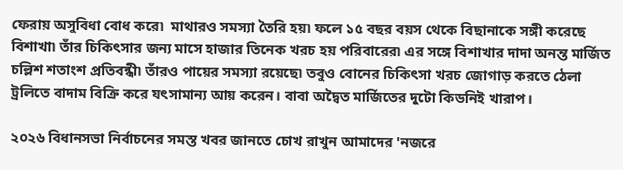ফেরায় অসুবিধা বোধ করে৷  মাথারও সমস্যা তৈরি হয়৷ ফলে ১৫ বছর বয়স থেকে বিছানাকে সঙ্গী করেছে বিশাখা৷ তাঁর চিকিৎসার জন্য মাসে হাজার তিনেক খরচ হয় পরিবারের৷ এর সঙ্গে বিশাখার দাদা অনন্ত মার্জিত চল্লিশ শতাংশ প্রতিবন্ধী৷ তাঁরও পায়ের সমস্যা রয়েছে৷ তবুও বোনের চিকিৎসা খরচ জোগাড় করতে ঠেলা ট্রলিতে বাদাম বিক্রি করে যৎসামান্য আয় করেন। বাবা অদ্বৈত মার্জিতের দুটো কিডনিই খারাপ।

২০২৬ বিধানসভা নির্বাচনের সমস্ত খবর জানতে চোখ রাখুন আমাদের 'নজরে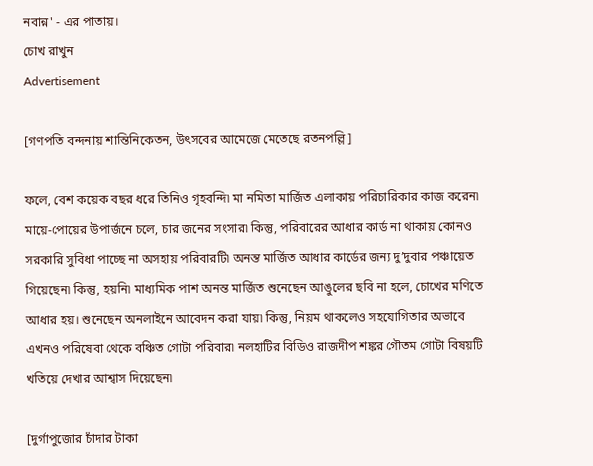নবান্ন' - এর পাতায়।
চোখ রাখুন
Advertisement

[গণপতি বন্দনায় শান্তিনিকেতন, উৎসবের আমেজে মেতেছে রতনপল্লি]

ফলে, বেশ কয়েক বছর ধরে তিনিও গৃহবন্দি৷ মা নমিতা মার্জিত এলাকায় পরিচারিকার কাজ করেন৷ মায়ে-পোয়ের উপার্জনে চলে, চার জনের সংসার৷ কিন্তু, পরিবারের আধার কার্ড না থাকায় কোনও সরকারি সুবিধা পাচ্ছে না অসহায় পরিবারটি৷ অনন্ত মার্জিত আধার কার্ডের জন্য দু’দুবার পঞ্চায়েত গিয়েছেন৷ কিন্তু, হয়নি৷ মাধ্যমিক পাশ অনন্ত মার্জিত শুনেছেন আঙুলের ছবি না হলে, চোখের মণিতে আধার হয়। শুনেছেন অনলাইনে আবেদন করা যায়৷ কিন্তু, নিয়ম থাকলেও সহযোগিতার অভাবে এখনও পরিষেবা থেকে বঞ্চিত গোটা পরিবার৷ নলহাটির বিডিও রাজদীপ শঙ্কর গৌতম গোটা বিষয়টি খতিয়ে দেখার আশ্বাস দিয়েছেন৷

[দুর্গাপুজোর চাঁদার টাকা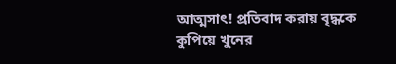আত্মসাৎ! প্রতিবাদ করায় বৃদ্ধকে কুপিয়ে খুনের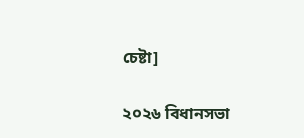চেষ্টা]

২০২৬ বিধানসভা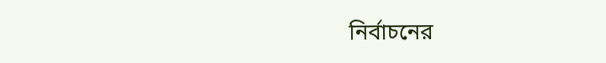নির্বাচনের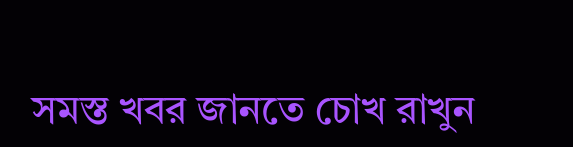সমস্ত খবর জানতে চোখ রাখুন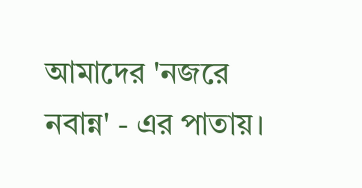আমাদের 'নজরে নবান্ন' - এর পাতায়।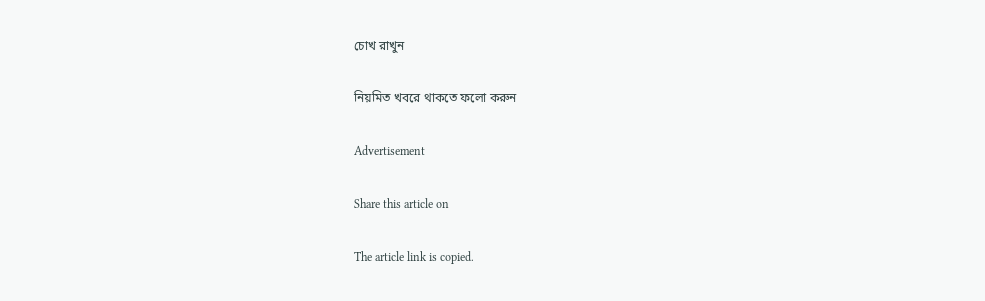চোখ রাখুন

নিয়মিত খবরে থাকতে ফলো করুন

Advertisement

Share this article on

The article link is copied.